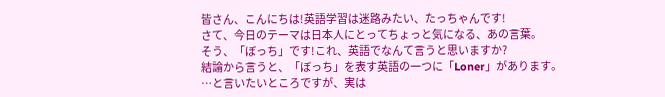皆さん、こんにちは!英語学習は迷路みたい、たっちゃんです!
さて、今日のテーマは日本人にとってちょっと気になる、あの言葉。
そう、「ぼっち」です!これ、英語でなんて言うと思いますか?
結論から言うと、「ぼっち」を表す英語の一つに「Loner」があります。
…と言いたいところですが、実は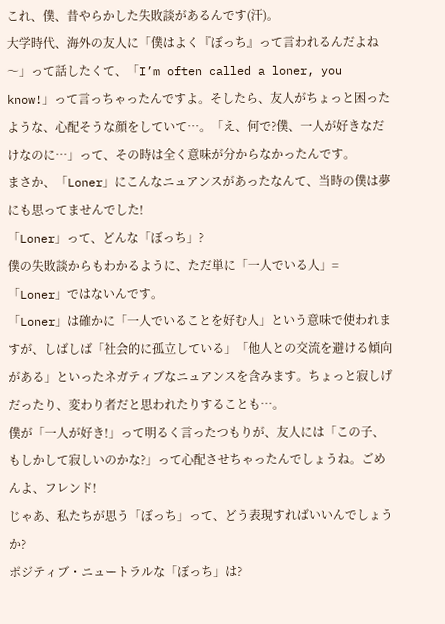これ、僕、昔やらかした失敗談があるんです(汗)。
大学時代、海外の友人に「僕はよく『ぼっち』って言われるんだよね〜」って話したくて、「I’m often called a loner, you know!」って言っちゃったんですよ。そしたら、友人がちょっと困ったような、心配そうな顔をしていて…。「え、何で?僕、一人が好きなだけなのに…」って、その時は全く意味が分からなかったんです。
まさか、「Loner」にこんなニュアンスがあったなんて、当時の僕は夢にも思ってませんでした!
「Loner」って、どんな「ぼっち」?
僕の失敗談からもわかるように、ただ単に「一人でいる人」=「Loner」ではないんです。
「Loner」は確かに「一人でいることを好む人」という意味で使われますが、しばしば「社会的に孤立している」「他人との交流を避ける傾向がある」といったネガティブなニュアンスを含みます。ちょっと寂しげだったり、変わり者だと思われたりすることも…。
僕が「一人が好き!」って明るく言ったつもりが、友人には「この子、もしかして寂しいのかな?」って心配させちゃったんでしょうね。ごめんよ、フレンド!
じゃあ、私たちが思う「ぼっち」って、どう表現すればいいんでしょうか?
ポジティブ・ニュートラルな「ぼっち」は?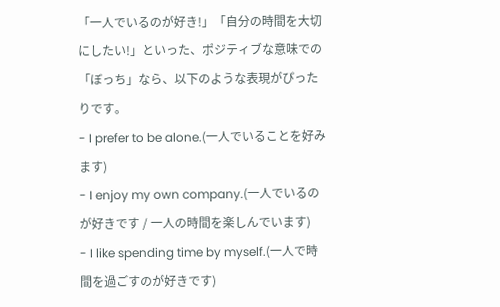「一人でいるのが好き!」「自分の時間を大切にしたい!」といった、ポジティブな意味での「ぼっち」なら、以下のような表現がぴったりです。
- I prefer to be alone.(一人でいることを好みます)
- I enjoy my own company.(一人でいるのが好きです / 一人の時間を楽しんでいます)
- I like spending time by myself.(一人で時間を過ごすのが好きです)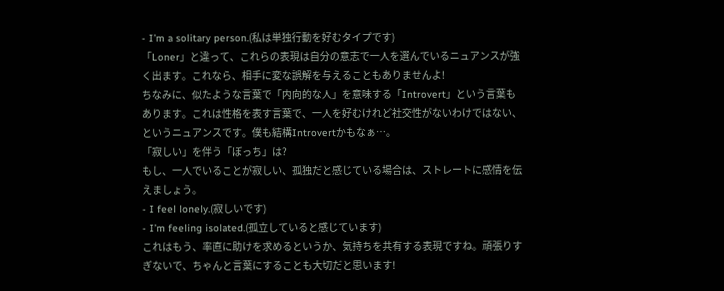- I’m a solitary person.(私は単独行動を好むタイプです)
「Loner」と違って、これらの表現は自分の意志で一人を選んでいるニュアンスが強く出ます。これなら、相手に変な誤解を与えることもありませんよ!
ちなみに、似たような言葉で「内向的な人」を意味する「Introvert」という言葉もあります。これは性格を表す言葉で、一人を好むけれど社交性がないわけではない、というニュアンスです。僕も結構Introvertかもなぁ…。
「寂しい」を伴う「ぼっち」は?
もし、一人でいることが寂しい、孤独だと感じている場合は、ストレートに感情を伝えましょう。
- I feel lonely.(寂しいです)
- I’m feeling isolated.(孤立していると感じています)
これはもう、率直に助けを求めるというか、気持ちを共有する表現ですね。頑張りすぎないで、ちゃんと言葉にすることも大切だと思います!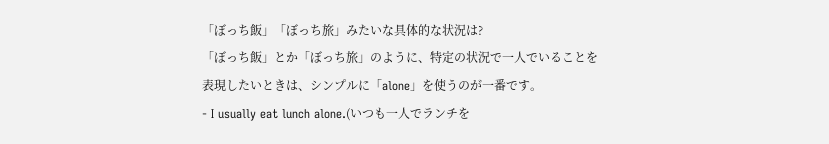「ぼっち飯」「ぼっち旅」みたいな具体的な状況は?
「ぼっち飯」とか「ぼっち旅」のように、特定の状況で一人でいることを表現したいときは、シンプルに「alone」を使うのが一番です。
- I usually eat lunch alone.(いつも一人でランチを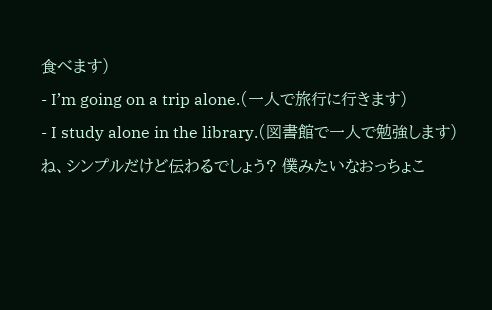食べます)
- I’m going on a trip alone.(一人で旅行に行きます)
- I study alone in the library.(図書館で一人で勉強します)
ね、シンプルだけど伝わるでしょう? 僕みたいなおっちょこ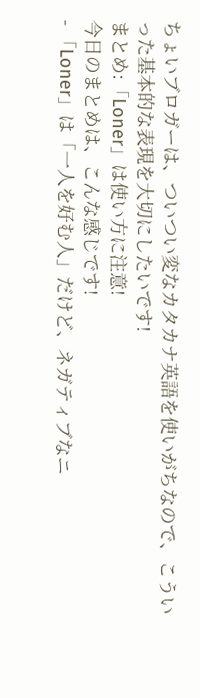ちょいブロガーは、ついつい変なカタカナ英語を使いがちなので、こういった基本的な表現を大切にしたいです!
まとめ:「Loner」は使い方に注意!
今日のまとめは、こんな感じです!
- 「Loner」は「一人を好む人」だけど、ネガティブなニ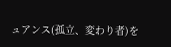ュアンス(孤立、変わり者)を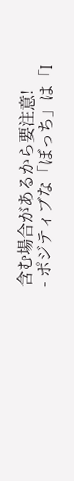含む場合があるから要注意!
- ポジティブな「ぼっち」は「I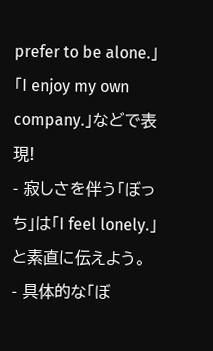prefer to be alone.」「I enjoy my own company.」などで表現!
- 寂しさを伴う「ぼっち」は「I feel lonely.」と素直に伝えよう。
- 具体的な「ぼ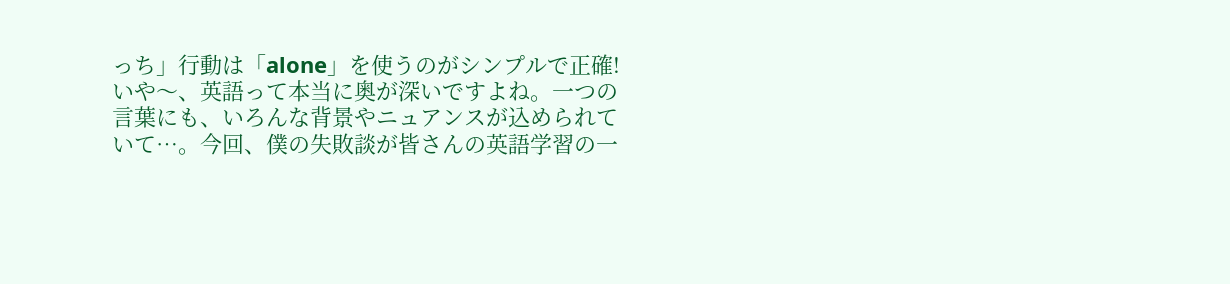っち」行動は「alone」を使うのがシンプルで正確!
いや〜、英語って本当に奥が深いですよね。一つの言葉にも、いろんな背景やニュアンスが込められていて…。今回、僕の失敗談が皆さんの英語学習の一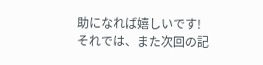助になれば嬉しいです!
それでは、また次回の記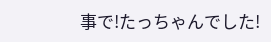事で!たっちゃんでした!